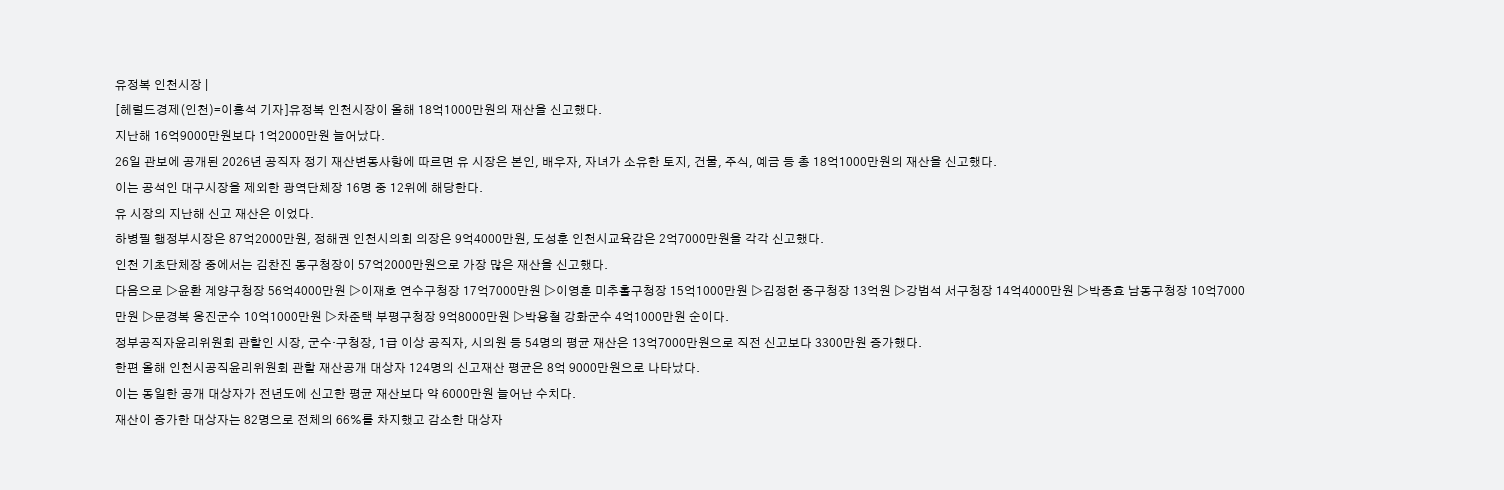유정복 인천시장 |
[헤럴드경제(인천)=이홍석 기자]유정복 인천시장이 올해 18억1000만원의 재산을 신고했다.
지난해 16억9000만원보다 1억2000만원 늘어났다.
26일 관보에 공개된 2026년 공직자 정기 재산변동사항에 따르면 유 시장은 본인, 배우자, 자녀가 소유한 토지, 건물, 주식, 예금 등 총 18억1000만원의 재산을 신고했다.
이는 공석인 대구시장을 제외한 광역단체장 16명 중 12위에 해당한다.
유 시장의 지난해 신고 재산은 이었다.
하병필 행정부시장은 87억2000만원, 정해권 인천시의회 의장은 9억4000만원, 도성훈 인천시교육감은 2억7000만원을 각각 신고했다.
인천 기초단체장 중에서는 김찬진 동구청장이 57억2000만원으로 가장 많은 재산을 신고했다.
다음으로 ▷윤환 계양구청장 56억4000만원 ▷이재호 연수구청장 17억7000만원 ▷이영훈 미추홀구청장 15억1000만원 ▷김정헌 중구청장 13억원 ▷강범석 서구청장 14억4000만원 ▷박종효 남동구청장 10억7000만원 ▷문경복 옹진군수 10억1000만원 ▷차준택 부평구청장 9억8000만원 ▷박용철 강화군수 4억1000만원 순이다.
정부공직자윤리위원회 관할인 시장, 군수·구청장, 1급 이상 공직자, 시의원 등 54명의 평균 재산은 13억7000만원으로 직전 신고보다 3300만원 증가했다.
한편 올해 인천시공직윤리위원회 관할 재산공개 대상자 124명의 신고재산 평균은 8억 9000만원으로 나타났다.
이는 동일한 공개 대상자가 전년도에 신고한 평균 재산보다 약 6000만원 늘어난 수치다.
재산이 증가한 대상자는 82명으로 전체의 66%를 차지했고 감소한 대상자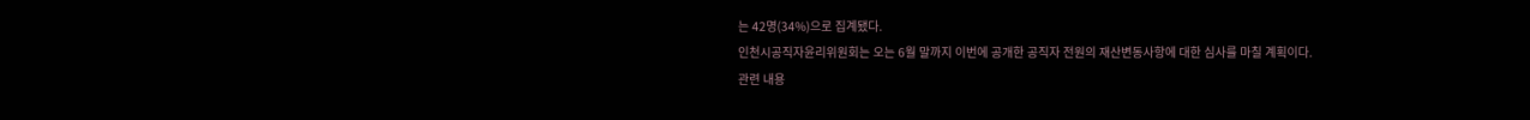는 42명(34%)으로 집계됐다.
인천시공직자윤리위원회는 오는 6월 말까지 이번에 공개한 공직자 전원의 재산변동사항에 대한 심사를 마칠 계획이다.
관련 내용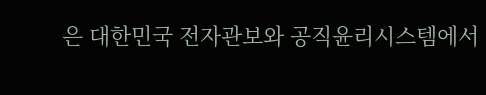은 대한민국 전자관보와 공직윤리시스템에서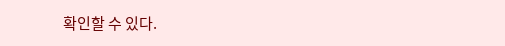확인할 수 있다.